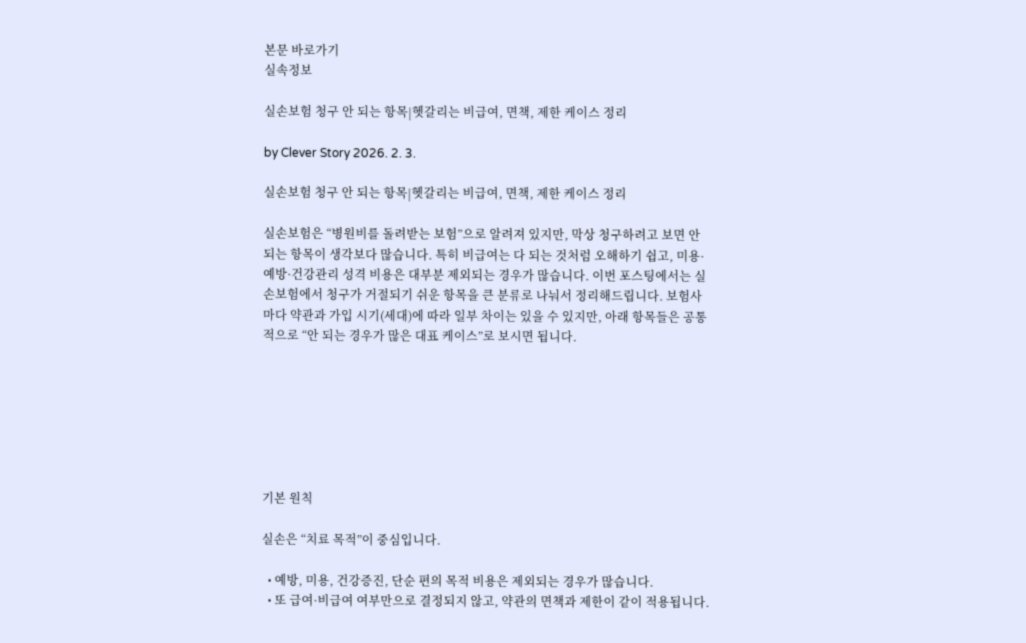본문 바로가기
실속정보

실손보험 청구 안 되는 항목|헷갈리는 비급여, 면책, 제한 케이스 정리

by Clever Story 2026. 2. 3.

실손보험 청구 안 되는 항목|헷갈리는 비급여, 면책, 제한 케이스 정리

실손보험은 “병원비를 돌려받는 보험”으로 알려져 있지만, 막상 청구하려고 보면 안 되는 항목이 생각보다 많습니다. 특히 비급여는 다 되는 것처럼 오해하기 쉽고, 미용·예방·건강관리 성격 비용은 대부분 제외되는 경우가 많습니다. 이번 포스팅에서는 실손보험에서 청구가 거절되기 쉬운 항목을 큰 분류로 나눠서 정리해드립니다. 보험사마다 약관과 가입 시기(세대)에 따라 일부 차이는 있을 수 있지만, 아래 항목들은 공통적으로 “안 되는 경우가 많은 대표 케이스”로 보시면 됩니다.







기본 원칙

실손은 “치료 목적”이 중심입니다.

  • 예방, 미용, 건강증진, 단순 편의 목적 비용은 제외되는 경우가 많습니다.
  • 또 급여·비급여 여부만으로 결정되지 않고, 약관의 면책과 제한이 같이 적용됩니다.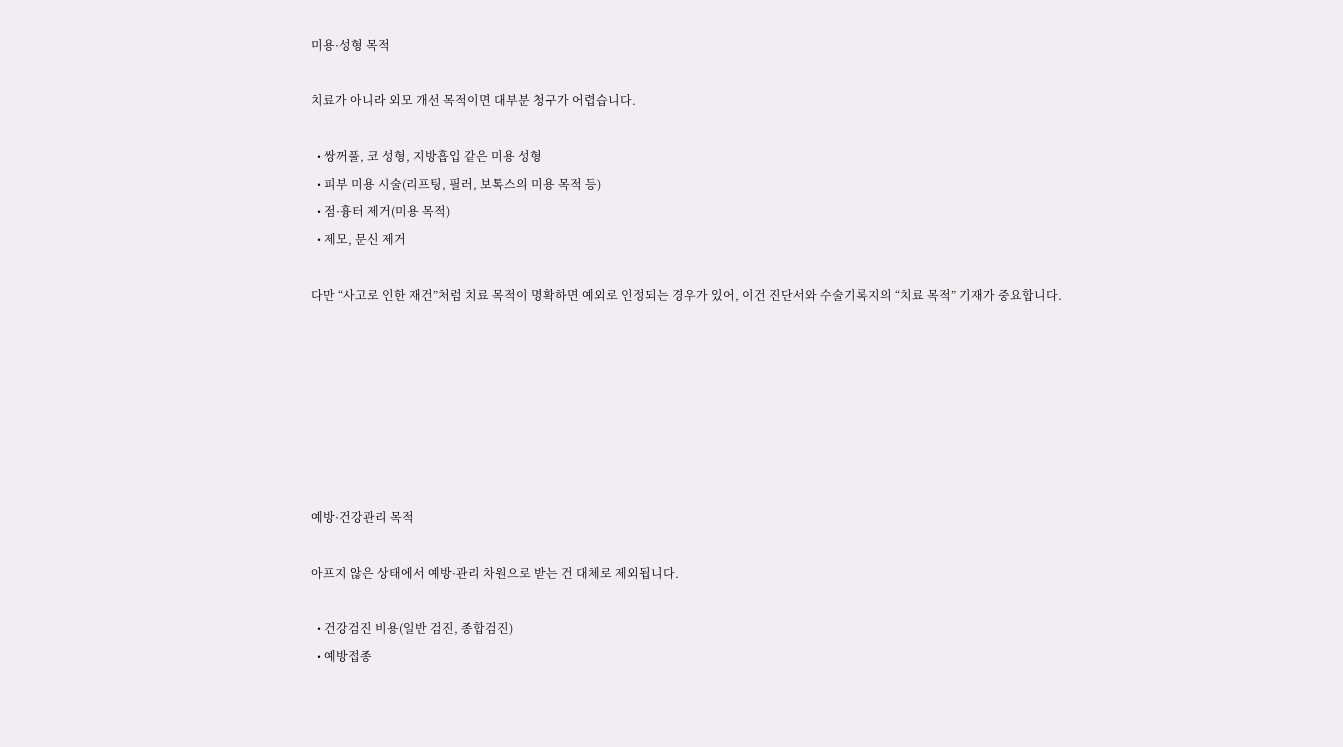미용·성형 목적

치료가 아니라 외모 개선 목적이면 대부분 청구가 어렵습니다.

  • 쌍꺼풀, 코 성형, 지방흡입 같은 미용 성형
  • 피부 미용 시술(리프팅, 필러, 보톡스의 미용 목적 등)
  • 점·흉터 제거(미용 목적)
  • 제모, 문신 제거

다만 “사고로 인한 재건”처럼 치료 목적이 명확하면 예외로 인정되는 경우가 있어, 이건 진단서와 수술기록지의 “치료 목적” 기재가 중요합니다.







예방·건강관리 목적

아프지 않은 상태에서 예방·관리 차원으로 받는 건 대체로 제외됩니다.

  • 건강검진 비용(일반 검진, 종합검진)
  • 예방접종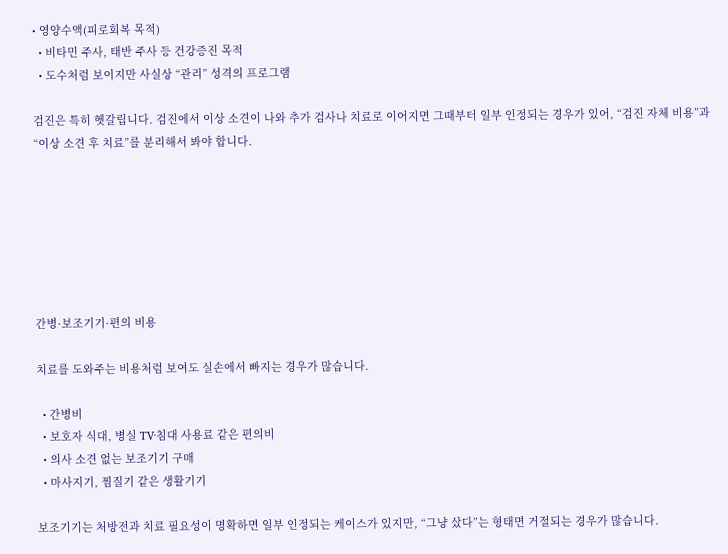• 영양수액(피로회복 목적)
  • 비타민 주사, 태반 주사 등 건강증진 목적
  • 도수처럼 보이지만 사실상 “관리” 성격의 프로그램

검진은 특히 헷갈립니다. 검진에서 이상 소견이 나와 추가 검사나 치료로 이어지면 그때부터 일부 인정되는 경우가 있어, “검진 자체 비용”과 “이상 소견 후 치료”를 분리해서 봐야 합니다.







간병·보조기기·편의 비용

치료를 도와주는 비용처럼 보여도 실손에서 빠지는 경우가 많습니다.

  • 간병비
  • 보호자 식대, 병실 TV·침대 사용료 같은 편의비
  • 의사 소견 없는 보조기기 구매
  • 마사지기, 찜질기 같은 생활기기

보조기기는 처방전과 치료 필요성이 명확하면 일부 인정되는 케이스가 있지만, “그냥 샀다”는 형태면 거절되는 경우가 많습니다.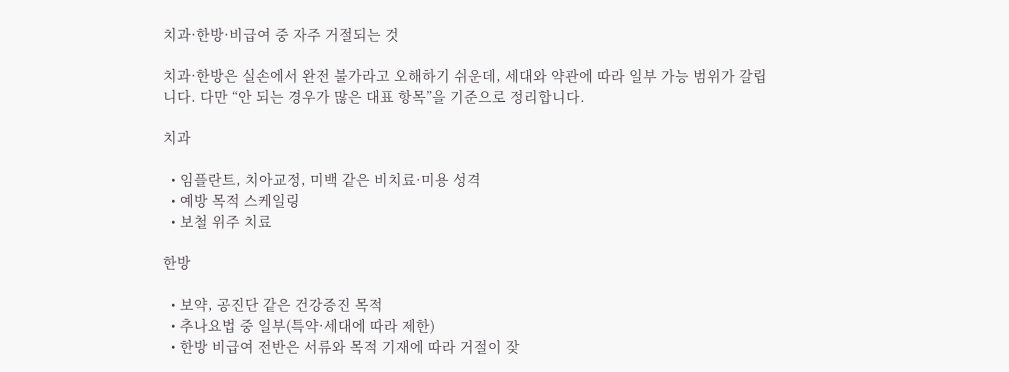치과·한방·비급여 중 자주 거절되는 것

치과·한방은 실손에서 완전 불가라고 오해하기 쉬운데, 세대와 약관에 따라 일부 가능 범위가 갈립니다. 다만 “안 되는 경우가 많은 대표 항목”을 기준으로 정리합니다.

치과

  • 임플란트, 치아교정, 미백 같은 비치료·미용 성격
  • 예방 목적 스케일링
  • 보철 위주 치료

한방

  • 보약, 공진단 같은 건강증진 목적
  • 추나요법 중 일부(특약·세대에 따라 제한)
  • 한방 비급여 전반은 서류와 목적 기재에 따라 거절이 잦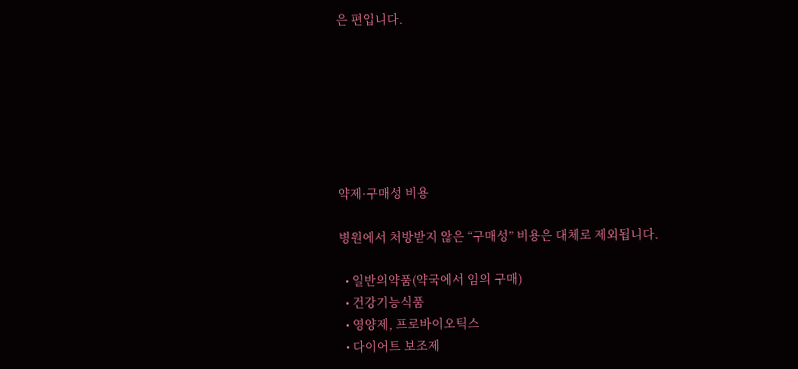은 편입니다.







약제·구매성 비용

병원에서 처방받지 않은 “구매성” 비용은 대체로 제외됩니다.

  • 일반의약품(약국에서 임의 구매)
  • 건강기능식품
  • 영양제, 프로바이오틱스
  • 다이어트 보조제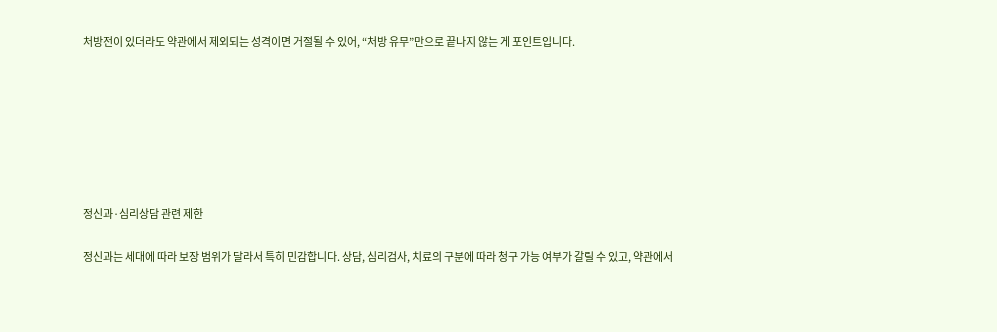처방전이 있더라도 약관에서 제외되는 성격이면 거절될 수 있어, “처방 유무”만으로 끝나지 않는 게 포인트입니다.







정신과·심리상담 관련 제한

정신과는 세대에 따라 보장 범위가 달라서 특히 민감합니다. 상담, 심리검사, 치료의 구분에 따라 청구 가능 여부가 갈릴 수 있고, 약관에서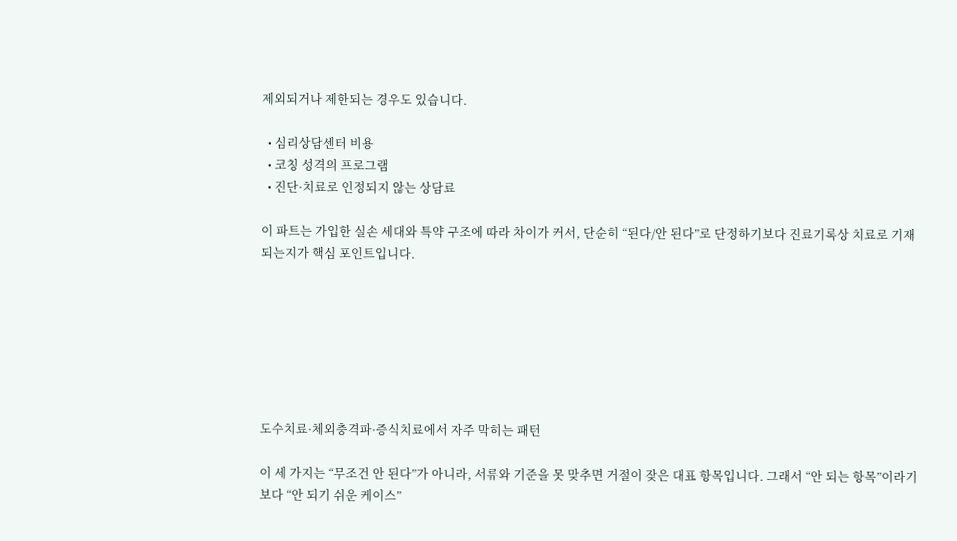제외되거나 제한되는 경우도 있습니다.

  • 심리상담센터 비용
  • 코칭 성격의 프로그램
  • 진단·치료로 인정되지 않는 상담료

이 파트는 가입한 실손 세대와 특약 구조에 따라 차이가 커서, 단순히 “된다/안 된다”로 단정하기보다 진료기록상 치료로 기재되는지가 핵심 포인트입니다.







도수치료·체외충격파·증식치료에서 자주 막히는 패턴

이 세 가지는 “무조건 안 된다”가 아니라, 서류와 기준을 못 맞추면 거절이 잦은 대표 항목입니다. 그래서 “안 되는 항목”이라기보다 “안 되기 쉬운 케이스”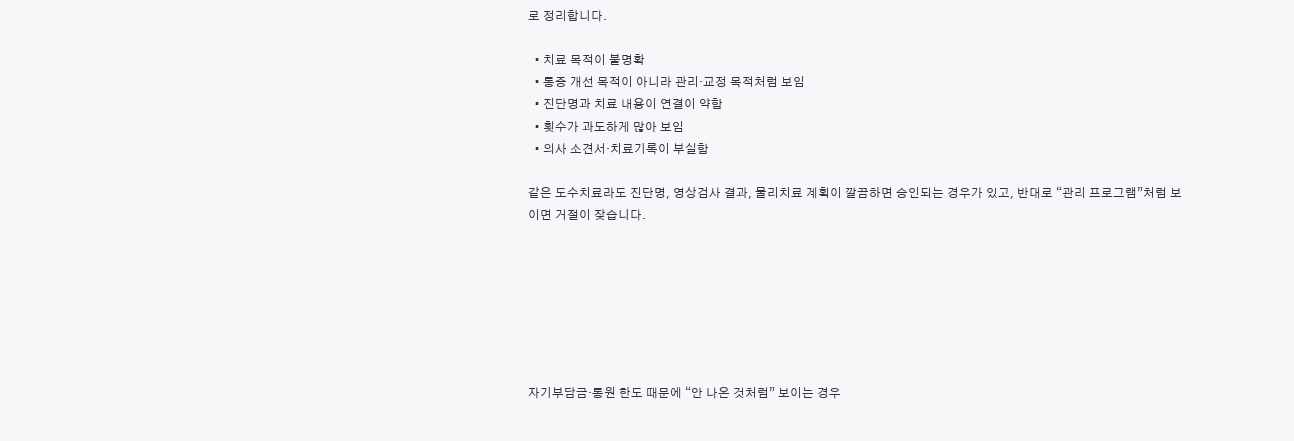로 정리합니다.

  • 치료 목적이 불명확
  • 통증 개선 목적이 아니라 관리·교정 목적처럼 보임
  • 진단명과 치료 내용이 연결이 약함
  • 횟수가 과도하게 많아 보임
  • 의사 소견서·치료기록이 부실함

같은 도수치료라도 진단명, 영상검사 결과, 물리치료 계획이 깔끔하면 승인되는 경우가 있고, 반대로 “관리 프로그램”처럼 보이면 거절이 잦습니다.







자기부담금·통원 한도 때문에 “안 나온 것처럼” 보이는 경우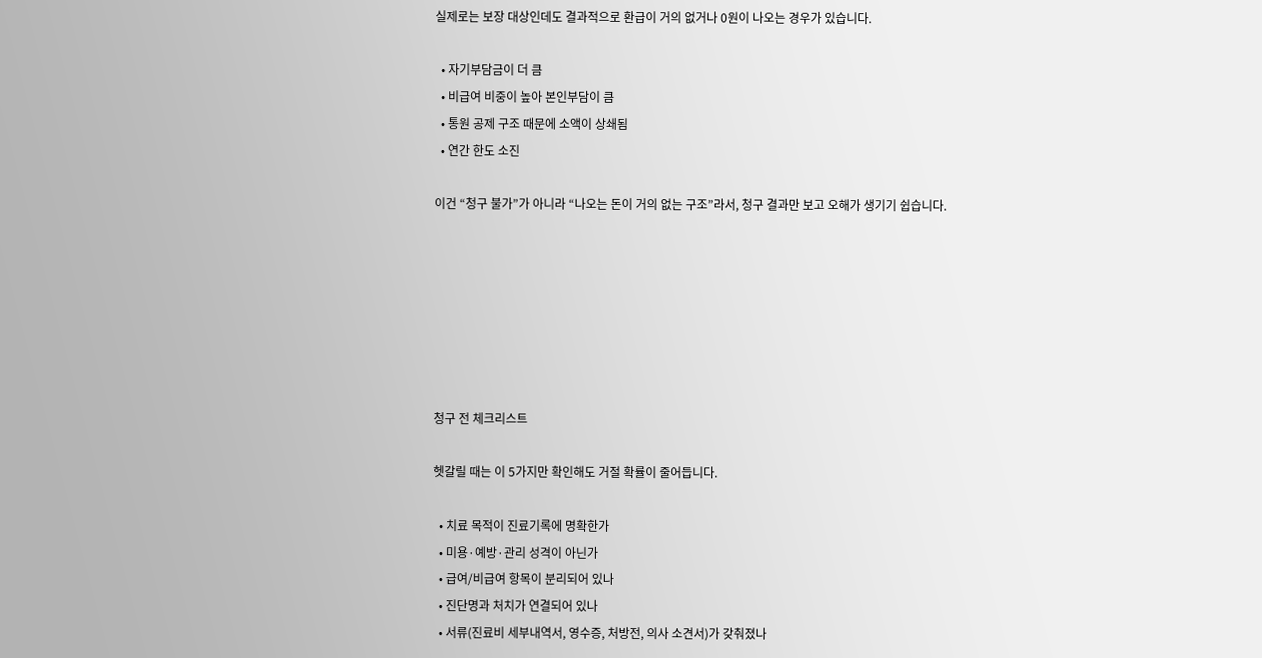실제로는 보장 대상인데도 결과적으로 환급이 거의 없거나 0원이 나오는 경우가 있습니다.

  • 자기부담금이 더 큼
  • 비급여 비중이 높아 본인부담이 큼
  • 통원 공제 구조 때문에 소액이 상쇄됨
  • 연간 한도 소진

이건 “청구 불가”가 아니라 “나오는 돈이 거의 없는 구조”라서, 청구 결과만 보고 오해가 생기기 쉽습니다.







청구 전 체크리스트

헷갈릴 때는 이 5가지만 확인해도 거절 확률이 줄어듭니다.

  • 치료 목적이 진료기록에 명확한가
  • 미용·예방·관리 성격이 아닌가
  • 급여/비급여 항목이 분리되어 있나
  • 진단명과 처치가 연결되어 있나
  • 서류(진료비 세부내역서, 영수증, 처방전, 의사 소견서)가 갖춰졌나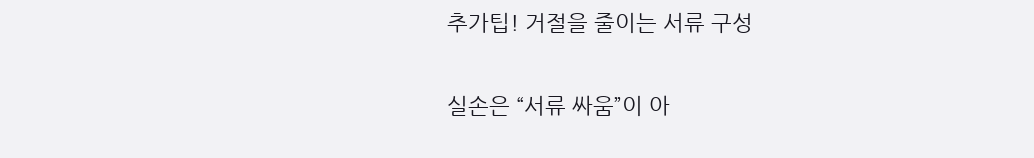추가팁! 거절을 줄이는 서류 구성

실손은 “서류 싸움”이 아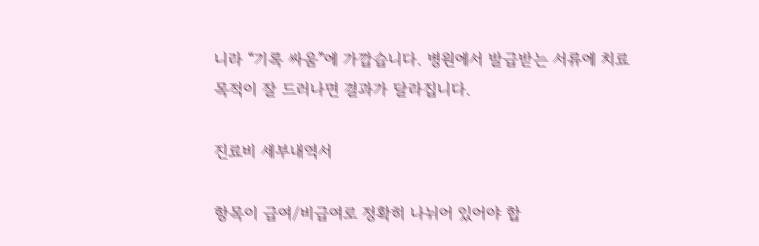니라 “기록 싸움”에 가깝습니다. 병원에서 발급받는 서류에 치료 목적이 잘 드러나면 결과가 달라집니다.

진료비 세부내역서

항목이 급여/비급여로 정확히 나뉘어 있어야 합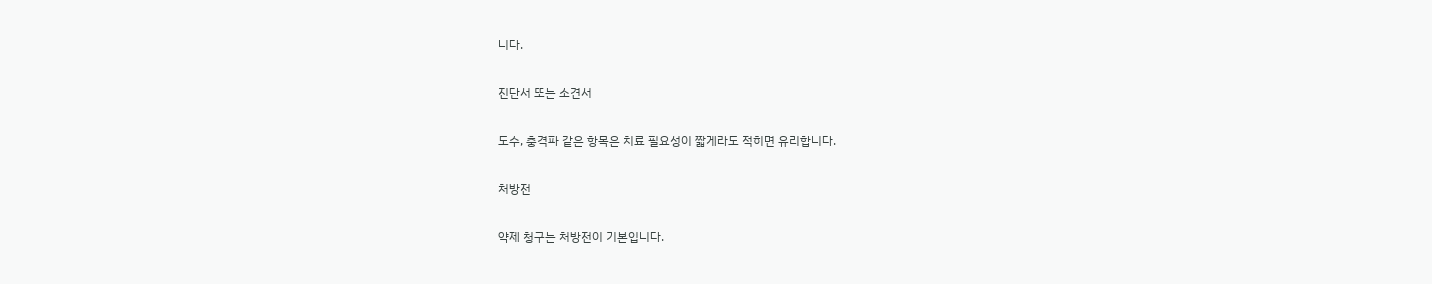니다.

진단서 또는 소견서

도수, 충격파 같은 항목은 치료 필요성이 짧게라도 적히면 유리합니다.

처방전

약제 청구는 처방전이 기본입니다.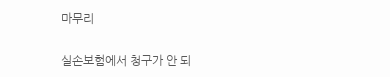마무리

실손보험에서 청구가 안 되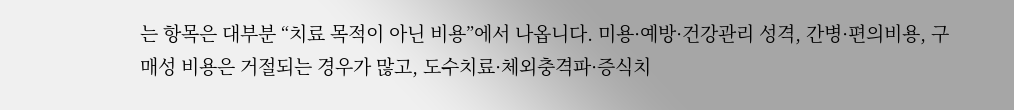는 항목은 대부분 “치료 목적이 아닌 비용”에서 나옵니다. 미용·예방·건강관리 성격, 간병·편의비용, 구매성 비용은 거절되는 경우가 많고, 도수치료·체외충격파·증식치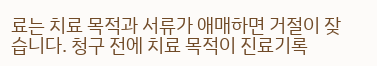료는 치료 목적과 서류가 애매하면 거절이 잦습니다. 청구 전에 치료 목적이 진료기록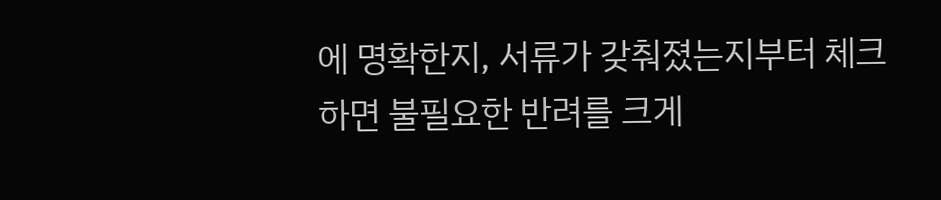에 명확한지, 서류가 갖춰졌는지부터 체크하면 불필요한 반려를 크게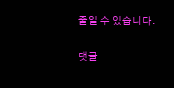줄일 수 있습니다.

댓글